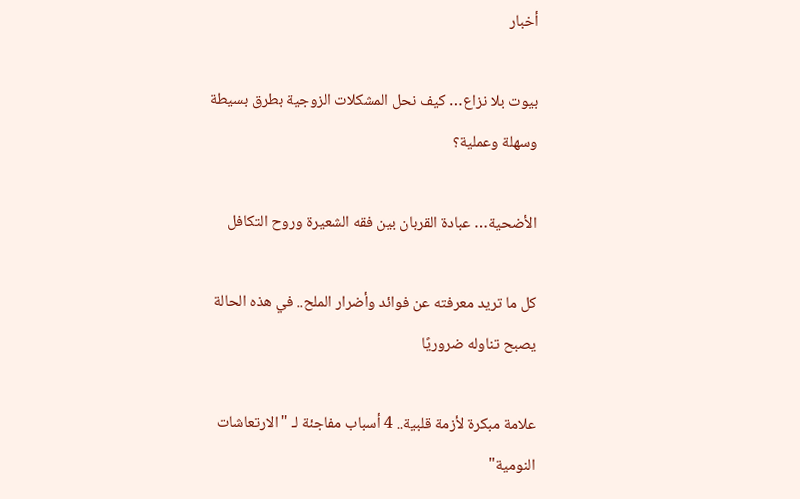أخبار

بيوت بلا نزاع… كيف نحل المشكلات الزوجية بطرق بسيطة وسهلة وعملية؟

الأضحية… عبادة القربان بين فقه الشعيرة وروح التكافل

كل ما تريد معرفته عن فوائد وأضرار الملح.. في هذه الحالة يصبح تناوله ضروريًا

علامة مبكرة لأزمة قلبية.. 4 أسباب مفاجئة لـ "الارتعاشات النومية"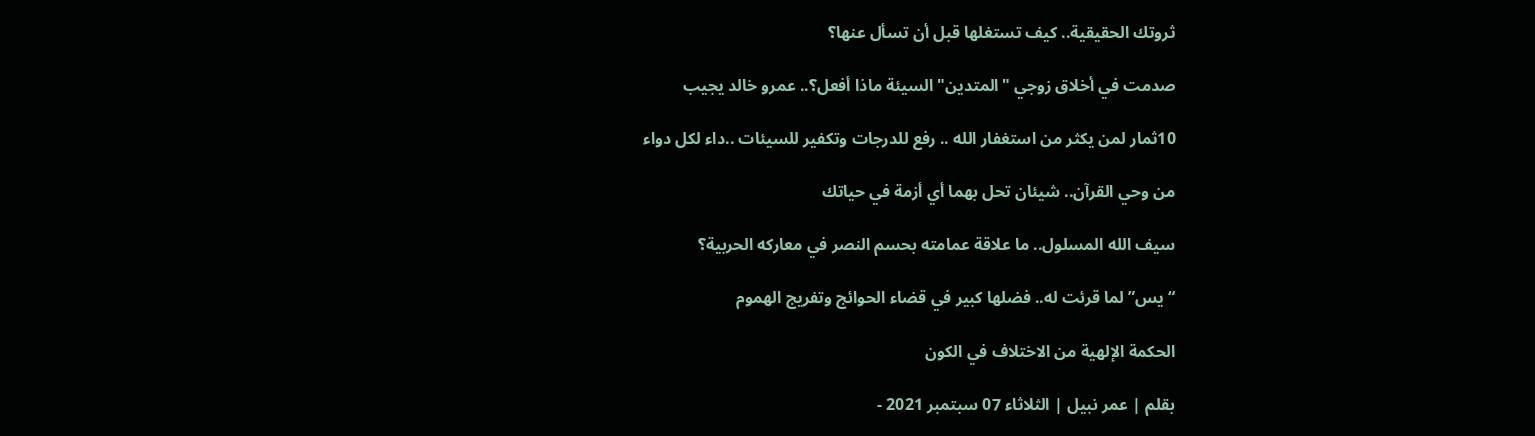ثروتك الحقيقية.. كيف تستغلها قبل أن تسأل عنها؟

صدمت في أخلاق زوجي "المتدين" السيئة ماذا أفعل؟.. عمرو خالد يجيب

10ثمار لمن يكثر من استغفار الله .. رفع للدرجات وتكفير للسيئات ..داء لكل دواء

من وحي القرآن.. شيئان تحل بهما أي أزمة في حياتك

سيف الله المسلول.. ما علاقة عمامته بحسم النصر في معاركه الحربية؟

“يس” لما قرئت له.. فضلها كبير في قضاء الحوائج وتفريج الهموم

الحكمة الإلهية من الاختلاف في الكون

بقلم | عمر نبيل | الثلاثاء 07 سبتمبر 2021 -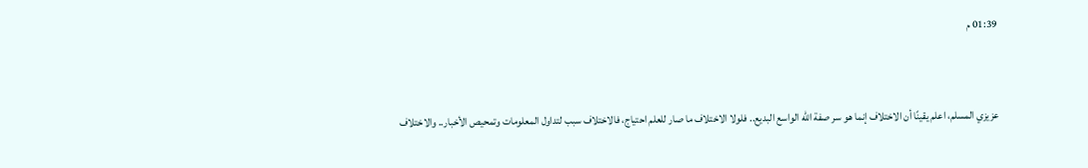01:39 م


عزيزي المسلم، اعلم يقينًا أن الاختلاف إنما هو سر صفة الله الواسع البديع.. فلولا الاختلاف ما صار للعلم احتياج، فالاختلاف سبب لتداول المعلومات وتمحيص الأخبار.. والاختلاف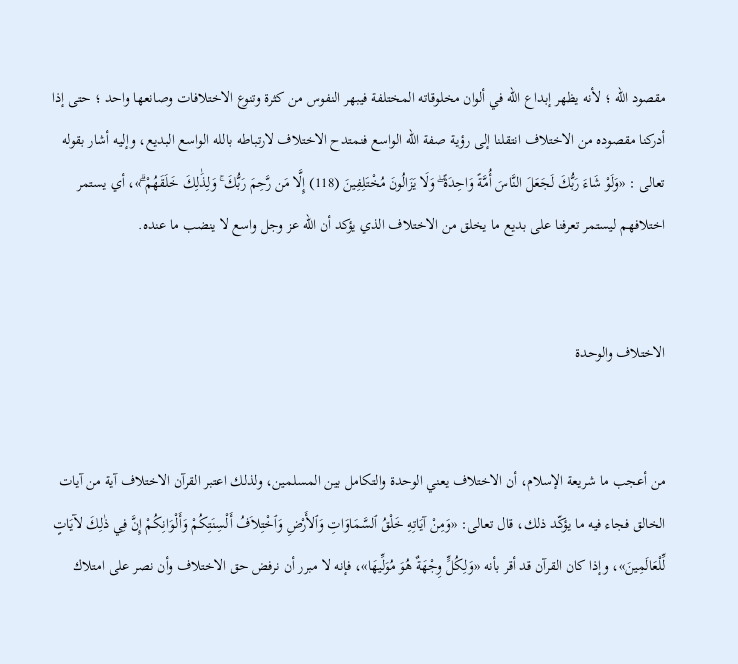مقصود الله ؛ لأنه يظهر إبداع الله في ألوان مخلوقاته المختلفة فيبهر النفوس من كثرة وتنوع الاختلافات وصانعها واحد ؛ حتى إذا أدركنا مقصوده من الاختلاف انتقلنا إلى رؤية صفة الله الواسع فنمتدح الاختلاف لارتباطه بالله الواسع البديع، وإليه أشار بقوله تعالى : «وَلَوْ شَاءَ رَبُّكَ لَجَعَلَ النَّاسَ أُمَّةً وَاحِدَةً ۖ وَلَا يَزَالُونَ مُخْتَلِفِينَ (118) إِلَّا مَن رَّحِمَ رَبُّكَ ۚ وَلِذَٰلِكَ خَلَقَهُمْ ۗ»، أي يستمر اختلافهم ليستمر تعرفنا على بديع ما يخلق من الاختلاف الذي يؤكد أن الله عز وجل واسع لا ينضب ما عنده.


الاختلاف والوحدة


من أعجب ما شريعة الإسلام، أن الاختلاف يعني الوحدة والتكامل بين المسلمين، ولذلك اعتبر القرآن الاختلاف آية من آيات الخالق فجاء فيه ما يؤكّد ذلك، قال تعالى: «وَمِنْ آيَاتِهِ خَلْقُ ٱلسَّمَاوَاتِ وَٱلأَرْضِ وَٱخْتِلاَفُ أَلْسِنَتِكُمْ وَأَلْوَانِكُمْ إِنَّ فِي ذٰلِكَ لآيَاتٍ لِّلْعَالَمِينَ»، وإذا كان القرآن قد أقر بأنه «وَلِكُلٍّ وِجْهَةٌ هُوَ مُوَلِّيهَا»، فإنه لا مبرر أن نرفض حق الاختلاف وأن نصر على امتلاك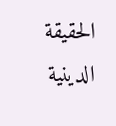الحقيقة الدينية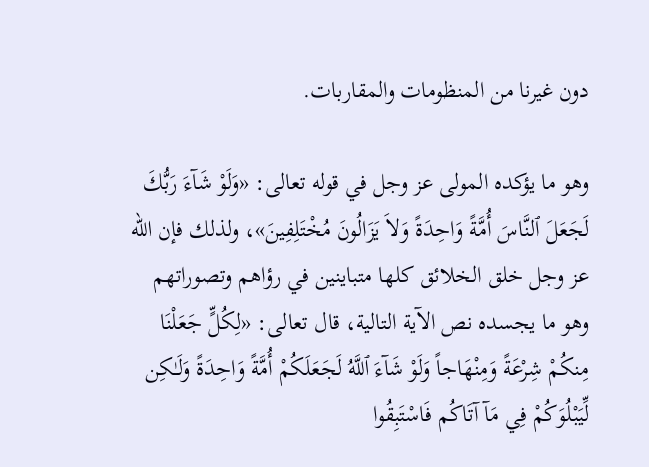دون غيرنا من المنظومات والمقاربات.

وهو ما يؤكده المولى عز وجل في قوله تعالى: «وَلَوْ شَآءَ رَبُّكَ لَجَعَلَ ٱلنَّاسَ أُمَّةً وَاحِدَةً وَلاَ يَزَالُونَ مُخْتَلِفِينَ»، ولذلك فإن الله عز وجل خلق الخلائق كلها متباينين في رؤاهم وتصوراتهم وهو ما يجسده نص الآية التالية، قال تعالى: «لِكُلٍّ جَعَلْنَا مِنكُمْ شِرْعَةً وَمِنْهَاجاً وَلَوْ شَآءَ ٱللَّهُ لَجَعَلَكُمْ أُمَّةً وَاحِدَةً وَلَـٰكِن لِّيَبْلُوَكُمْ فِي مَآ آتَاكُم فَاسْتَبِقُوا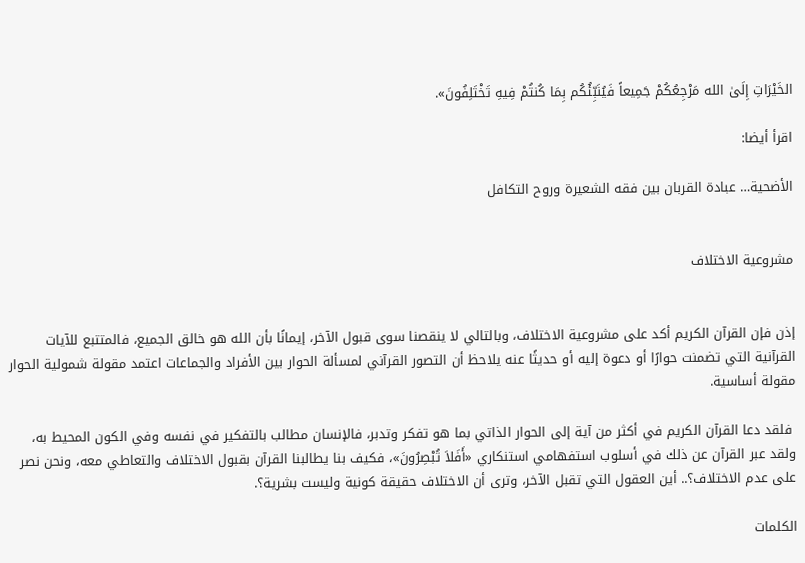الخَيْرَاتِ إِلَىٰ الله مَرْجِعُكُمْ جَمِيعاً فَيُنَبِّئُكُم بِمَا كُنتُمْ فِيهِ تَخْتَلِفُونَ».

اقرأ أيضا:

الأضحية… عبادة القربان بين فقه الشعيرة وروح التكافل


مشروعية الاختلاف


إذن فإن القرآن الكريم أكد على مشروعية الاختلاف، وبالتالي لا ينقصنا سوى قبول الآخر، إيمانًا بأن الله هو خالق الجميع، فالمتتبع للآيات القرآنية التي تضمنت حوارًا أو دعوة إليه أو حديثًا عنه يلاحظ أن التصور القرآني لمسألة الحوار بين الأفراد والجماعات اعتمد مقولة شمولية الحوار مقولة أساسية.

 فلقد دعا القرآن الكريم في أكثر من آية إلى الحوار الذاتي بما هو تفكر وتدبر، فالإنسان مطالب بالتفكير في نفسه وفي الكون المحيط به، ولقد عبر القرآن عن ذلك في أسلوب استفهامي استنكاري «أَفَلاَ تُبْصِرُونَ»، فكيف بنا يطالبنا القرآن بقبول الاختلاف والتعاطي معه، ونحن نصر على عدم الاختلاف؟.. أين العقول التي تقبل الآخر، وترى أن الاختلاف حقيقة كونية وليست بشرية؟.

الكلمات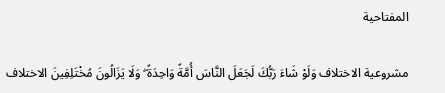المفتاحية

مشروعية الاختلاف وَلَوْ شَاءَ رَبُّكَ لَجَعَلَ النَّاسَ أُمَّةً وَاحِدَةً ۖ وَلَا يَزَالُونَ مُخْتَلِفِينَ الاختلاف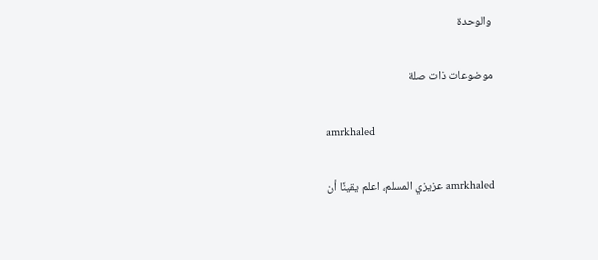والوحدة

موضوعات ذات صلة

amrkhaled

amrkhaled عزيزي المسلم، اعلم يقينًا أن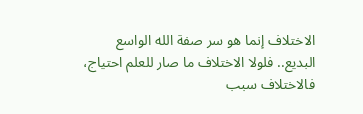الاختلاف إنما هو سر صفة الله الواسع البديع.. فلولا الاختلاف ما صار للعلم احتياج، فالاختلاف سبب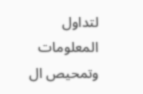لتداول المعلومات وتمحيص ال